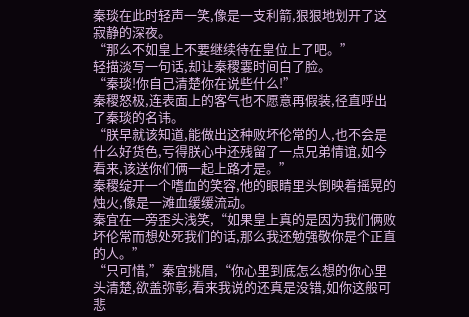秦琰在此时轻声一笑,像是一支利箭,狠狠地划开了这寂静的深夜。
“那么不如皇上不要继续待在皇位上了吧。”
轻描淡写一句话,却让秦稷霎时间白了脸。
“秦琰!你自己清楚你在说些什么!”
秦稷怒极,连表面上的客气也不愿意再假装,径直呼出了秦琰的名讳。
“朕早就该知道,能做出这种败坏伦常的人,也不会是什么好货色,亏得朕心中还残留了一点兄弟情谊,如今看来,该送你们俩一起上路才是。”
秦稷绽开一个嗜血的笑容,他的眼睛里头倒映着摇晃的烛火,像是一滩血缓缓流动。
秦宜在一旁歪头浅笑,“如果皇上真的是因为我们俩败坏伦常而想处死我们的话,那么我还勉强敬你是个正直的人。”
“只可惜,”秦宜挑眉,“你心里到底怎么想的你心里头清楚,欲盖弥彰,看来我说的还真是没错,如你这般可悲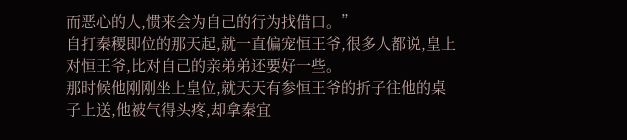而恶心的人,惯来会为自己的行为找借口。”
自打秦稷即位的那天起,就一直偏宠恒王爷,很多人都说,皇上对恒王爷,比对自己的亲弟弟还要好一些。
那时候他刚刚坐上皇位,就天天有参恒王爷的折子往他的桌子上送,他被气得头疼,却拿秦宜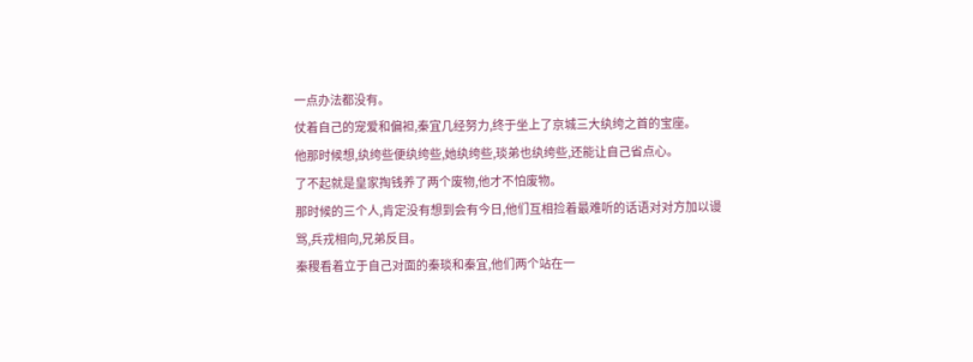一点办法都没有。
仗着自己的宠爱和偏袒,秦宜几经努力,终于坐上了京城三大纨绔之首的宝座。
他那时候想,纨绔些便纨绔些,她纨绔些,琰弟也纨绔些,还能让自己省点心。
了不起就是皇家掏钱养了两个废物,他才不怕废物。
那时候的三个人,肯定没有想到会有今日,他们互相捡着最难听的话语对对方加以谩骂,兵戎相向,兄弟反目。
秦稷看着立于自己对面的秦琰和秦宜,他们两个站在一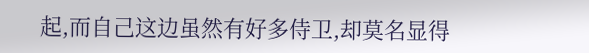起,而自己这边虽然有好多侍卫,却莫名显得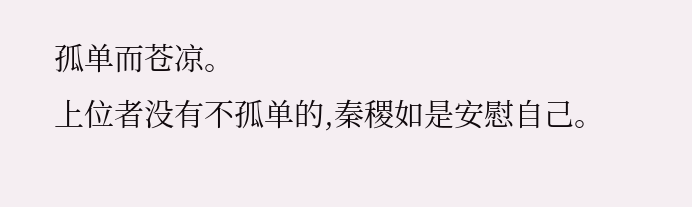孤单而苍凉。
上位者没有不孤单的,秦稷如是安慰自己。